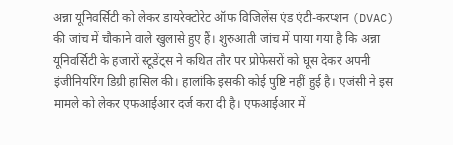अन्ना यूनिवर्सिटी को लेकर डायरेक्टोरेट ऑफ विजिलेंस एंड एंटी-करप्शन (DVAC) की जांच में चौकाने वाले खुलासे हुए हैं। शुरुआती जांच में पाया गया है कि अन्ना यूनिवर्सिटी के हजारों स्टूडेंट्स ने कथित तौर पर प्रोफेसरों को घूस देकर अपनी इंजीनियरिंग डिग्री हासिल की। हालांकि इसकी कोई पुष्टि नहीं हुई है। एजंसी ने इस मामले को लेकर एफआईआर दर्ज करा दी है। एफआईआर में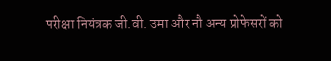परीक्षा नियंत्रक जी.वी. उमा और नौ अन्य प्रोफेसरों को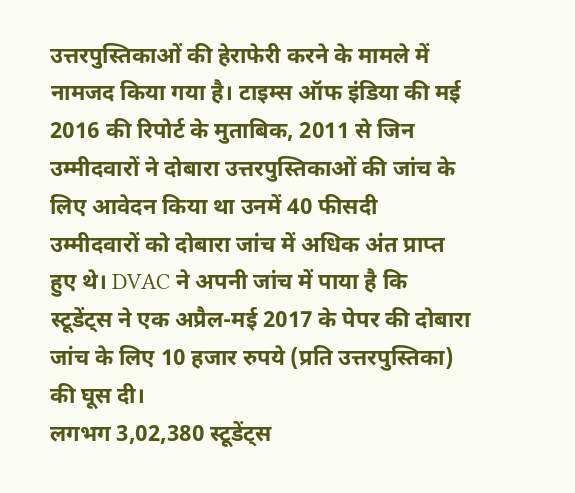उत्तरपुस्तिकाओं की हेराफेरी करने के मामले में नामजद किया गया है। टाइम्स ऑफ इंडिया की मई 2016 की रिपोर्ट के मुताबिक, 2011 से जिन उम्मीदवारों ने दोबारा उत्तरपुस्तिकाओं की जांच के लिए आवेदन किया था उनमें 40 फीसदी उम्मीदवारों को दोबारा जांच में अधिक अंत प्राप्त हुए थे। DVAC ने अपनी जांच में पाया है कि स्टूडेंट्स ने एक अप्रैल-मई 2017 के पेपर की दोबारा जांच के लिए 10 हजार रुपये (प्रति उत्तरपुस्तिका) की घूस दी।
लगभग 3,02,380 स्टूडेंट्स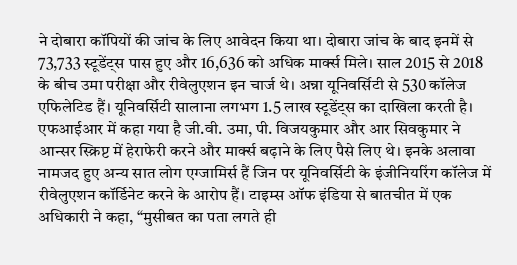ने दोबारा कॉपियों की जांच के लिए आवेदन किया था। दोबारा जांच के बाद इनमें से 73,733 स्टूडेंट्स पास हुए और 16,636 को अधिक मार्क्स मिले। साल 2015 से 2018 के बीच उमा परीक्षा और रीवेलुएशन इन चार्ज थे। अन्ना यूनिवर्सिटी से 530 कॉलेज एफिलेटिड हैं। यूनिवर्सिटी सालाना लगभग 1.5 लाख स्टूडेंट्स का दाखिला करती है। एफआईआर में कहा गया है जी.वी. उमा, पी. विजयकुमार और आर सिवकुमार ने आन्सर स्क्रिप्ट में हेराफेरी करने और मार्क्स बढ़ाने के लिए पैसे लिए थे। इनके अलावा नामजद हुए अन्य सात लोग एग्जामिर्स हैं जिन पर यूनिवर्सिटी के इंजीनियरिंग कॉलेज में रीवेलुएशन कॉर्डिनेट करने के आरोप हैं। टाइम्स ऑफ इंडिया से बातचीत में एक अधिकारी ने कहा, “मुसीबत का पता लगते ही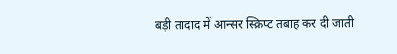बड़ी तादाद में आन्सर स्क्रिप्ट तबाह कर दी जाती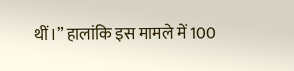थीं।” हालांकि इस मामले में 100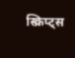स्क्रिप्ट्स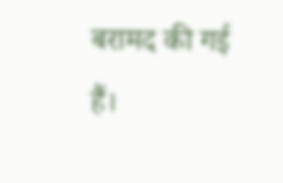बरामद की गई हैं।